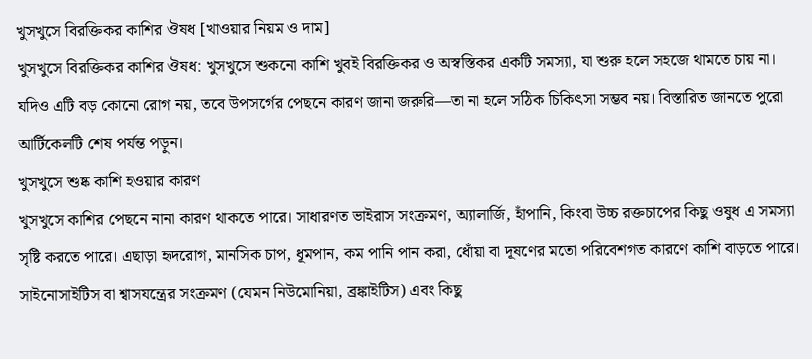খুসখুসে বিরক্তিকর কাশির ঔষধ [খাওয়ার নিয়ম ও দাম]
খুসখুসে বিরক্তিকর কাশির ঔষধ: খুসখুসে শুকনো কাশি খুবই বিরক্তিকর ও অস্বস্তিকর একটি সমস্যা, যা শুরু হলে সহজে থামতে চায় না। যদিও এটি বড় কোনো রোগ নয়, তবে উপসর্গের পেছনে কারণ জানা জরুরি—তা না হলে সঠিক চিকিৎসা সম্ভব নয়। বিস্তারিত জানতে পুরো আর্টিকেলটি শেষ পর্যন্ত পড়ুন।
খুসখুসে শুষ্ক কাশি হওয়ার কারণ
খুসখুসে কাশির পেছনে নানা কারণ থাকতে পারে। সাধারণত ভাইরাস সংক্রমণ, অ্যালার্জি, হাঁপানি, কিংবা উচ্চ রক্তচাপের কিছু ওষুধ এ সমস্যা সৃষ্টি করতে পারে। এছাড়া হৃদরোগ, মানসিক চাপ, ধূমপান, কম পানি পান করা, ধোঁয়া বা দূষণের মতো পরিবেশগত কারণে কাশি বাড়তে পারে। সাইনোসাইটিস বা শ্বাসযন্ত্রের সংক্রমণ (যেমন নিউমোনিয়া, ব্রঙ্কাইটিস) এবং কিছু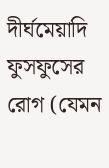দীর্ঘমেয়াদি ফুসফুসের রোগ (যেমন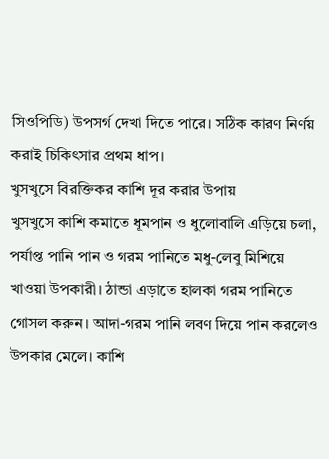সিওপিডি) উপসর্গ দেখা দিতে পারে। সঠিক কারণ নির্ণয় করাই চিকিৎসার প্রথম ধাপ।
খুসখুসে বিরক্তিকর কাশি দূর করার উপায়
খুসখুসে কাশি কমাতে ধূমপান ও ধুলোবালি এড়িয়ে চলা, পর্যাপ্ত পানি পান ও গরম পানিতে মধু-লেবু মিশিয়ে খাওয়া উপকারী। ঠান্ডা এড়াতে হালকা গরম পানিতে গোসল করুন। আদা-গরম পানি লবণ দিয়ে পান করলেও উপকার মেলে। কাশি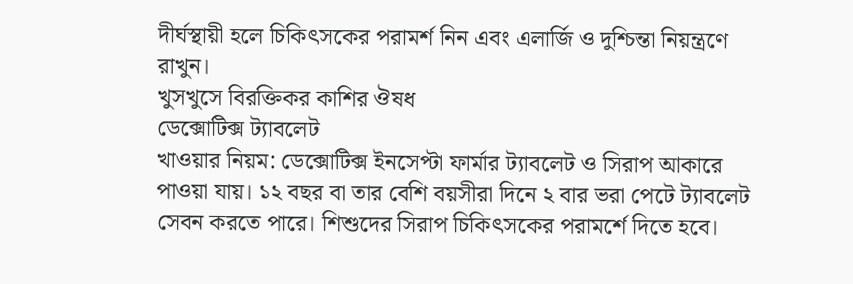দীর্ঘস্থায়ী হলে চিকিৎসকের পরামর্শ নিন এবং এলার্জি ও দুশ্চিন্তা নিয়ন্ত্রণে রাখুন।
খুসখুসে বিরক্তিকর কাশির ঔষধ
ডেক্সোটিক্স ট্যাবলেট
খাওয়ার নিয়ম: ডেক্সোটিক্স ইনসেপ্টা ফার্মার ট্যাবলেট ও সিরাপ আকারে পাওয়া যায়। ১২ বছর বা তার বেশি বয়সীরা দিনে ২ বার ভরা পেটে ট্যাবলেট সেবন করতে পারে। শিশুদের সিরাপ চিকিৎসকের পরামর্শে দিতে হবে।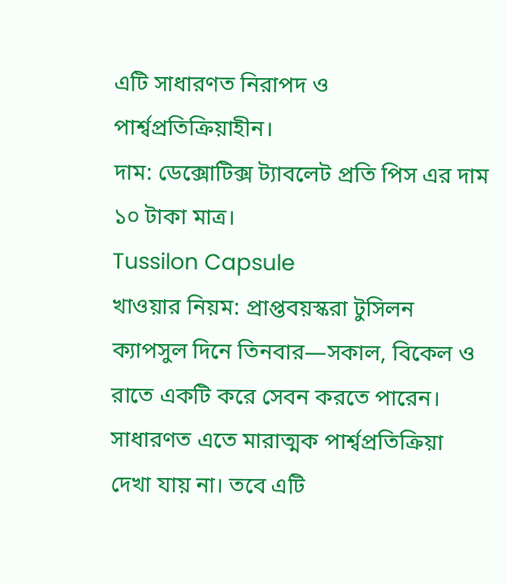এটি সাধারণত নিরাপদ ও পার্শ্বপ্রতিক্রিয়াহীন।
দাম: ডেক্সোটিক্স ট্যাবলেট প্রতি পিস এর দাম ১০ টাকা মাত্র।
Tussilon Capsule
খাওয়ার নিয়ম: প্রাপ্তবয়স্করা টুসিলন ক্যাপসুল দিনে তিনবার—সকাল, বিকেল ও রাতে একটি করে সেবন করতে পারেন। সাধারণত এতে মারাত্মক পার্শ্বপ্রতিক্রিয়া দেখা যায় না। তবে এটি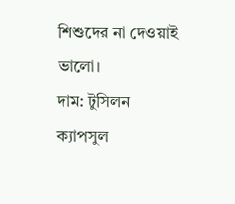শিশুদের না দেওয়াই ভালো।
দাম: টুসিলন ক্যাপসুল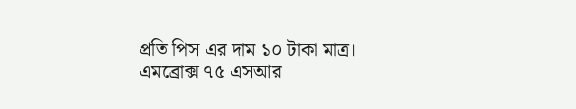প্রতি পিস এর দাম ১০ টাকা মাত্র।
এমব্রোক্স ৭৫ এসআর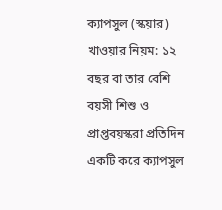ক্যাপসুল (স্কয়ার)
খাওয়ার নিয়ম: ১২ বছর বা তার বেশি বয়সী শিশু ও প্রাপ্তবয়স্করা প্রতিদিন একটি করে ক্যাপসুল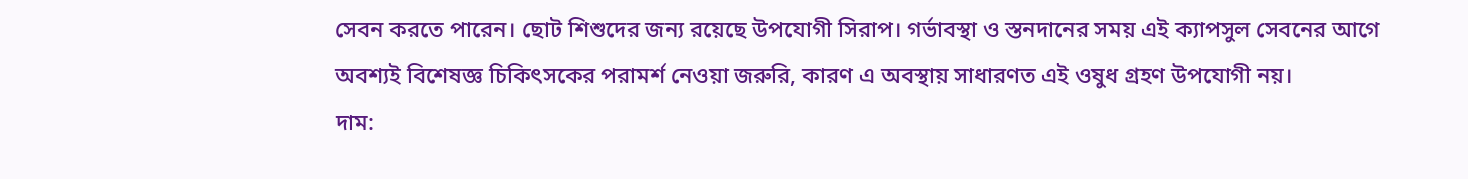সেবন করতে পারেন। ছোট শিশুদের জন্য রয়েছে উপযোগী সিরাপ। গর্ভাবস্থা ও স্তনদানের সময় এই ক্যাপসুল সেবনের আগে অবশ্যই বিশেষজ্ঞ চিকিৎসকের পরামর্শ নেওয়া জরুরি, কারণ এ অবস্থায় সাধারণত এই ওষুধ গ্রহণ উপযোগী নয়।
দাম: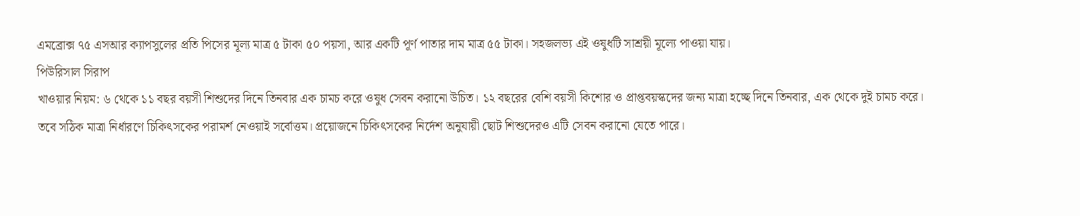এমব্রোক্স ৭৫ এসআর ক্যাপসুলের প্রতি পিসের মূল্য মাত্র ৫ টাকা ৫০ পয়সা, আর একটি পূর্ণ পাতার দাম মাত্র ৫৫ টাকা। সহজলভ্য এই ওষুধটি সাশ্রয়ী মূল্যে পাওয়া যায়।
পিউরিসাল সিরাপ
খাওয়ার নিয়ম: ৬ থেকে ১১ বছর বয়সী শিশুদের দিনে তিনবার এক চামচ করে ওষুধ সেবন করানো উচিত। ১২ বছরের বেশি বয়সী কিশোর ও প্রাপ্তবয়স্কদের জন্য মাত্রা হচ্ছে দিনে তিনবার, এক থেকে দুই চামচ করে। তবে সঠিক মাত্রা নির্ধারণে চিকিৎসকের পরামর্শ নেওয়াই সর্বোত্তম। প্রয়োজনে চিকিৎসকের নির্দেশ অনুযায়ী ছোট শিশুদেরও এটি সেবন করানো যেতে পারে।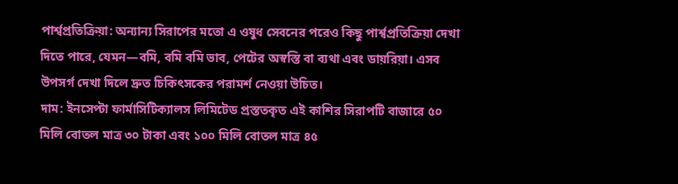পার্শ্বপ্রতিক্রিয়া: অন্যান্য সিরাপের মতো এ ওষুধ সেবনের পরেও কিছু পার্শ্বপ্রতিক্রিয়া দেখা দিতে পারে, যেমন—বমি, বমি বমি ভাব, পেটের অস্বস্তি বা ব্যথা এবং ডায়রিয়া। এসব উপসর্গ দেখা দিলে দ্রুত চিকিৎসকের পরামর্শ নেওয়া উচিত।
দাম: ইনসেপ্টা ফার্মাসিটিক্যালস লিমিটেড প্রস্ততকৃত এই কাশির সিরাপটি বাজারে ৫০ মিলি বোতল মাত্র ৩০ টাকা এবং ১০০ মিলি বোতল মাত্র ৪৫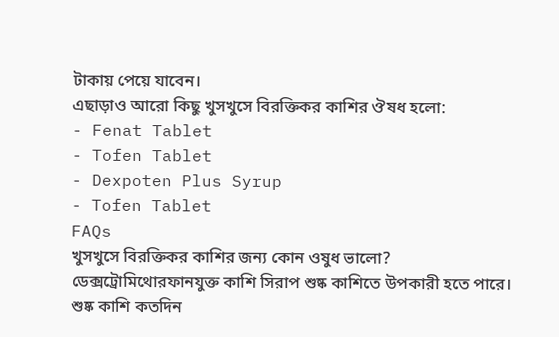টাকায় পেয়ে যাবেন।
এছাড়াও আরো কিছু খুসখুসে বিরক্তিকর কাশির ঔষধ হলো:
- Fenat Tablet
- Tofen Tablet
- Dexpoten Plus Syrup
- Tofen Tablet
FAQs
খুসখুসে বিরক্তিকর কাশির জন্য কোন ওষুধ ভালো?
ডেক্সট্রোমিথোরফানযুক্ত কাশি সিরাপ শুষ্ক কাশিতে উপকারী হতে পারে।
শুষ্ক কাশি কতদিন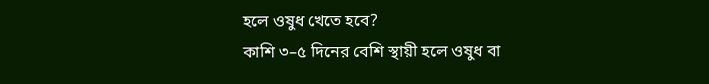হলে ওষুধ খেতে হবে?
কাশি ৩–৫ দিনের বেশি স্থায়ী হলে ওষুধ বা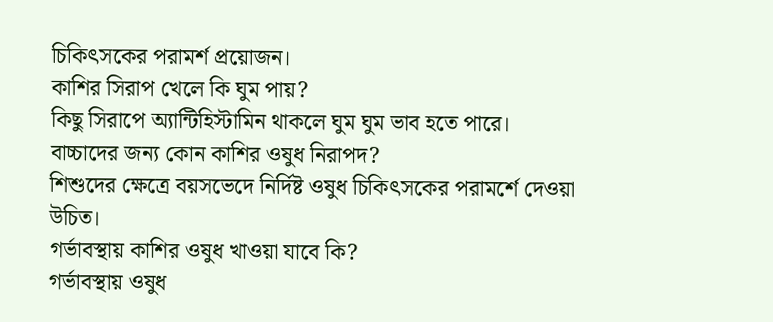চিকিৎসকের পরামর্শ প্রয়োজন।
কাশির সিরাপ খেলে কি ঘুম পায়?
কিছু সিরাপে অ্যান্টিহিস্টামিন থাকলে ঘুম ঘুম ভাব হতে পারে।
বাচ্চাদের জন্য কোন কাশির ওষুধ নিরাপদ?
শিশুদের ক্ষেত্রে বয়সভেদে নির্দিষ্ট ওষুধ চিকিৎসকের পরামর্শে দেওয়া উচিত।
গর্ভাবস্থায় কাশির ওষুধ খাওয়া যাবে কি?
গর্ভাবস্থায় ওষুধ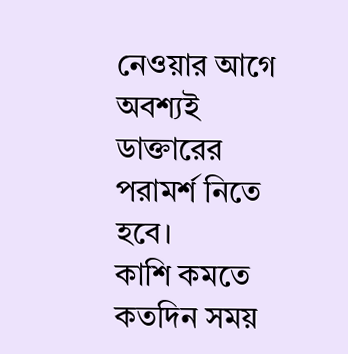নেওয়ার আগে অবশ্যই ডাক্তারের পরামর্শ নিতে হবে।
কাশি কমতে কতদিন সময়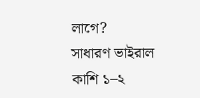লাগে?
সাধারণ ভাইরাল কাশি ১–২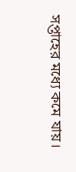সপ্তাহের মধ্যে কমে যায়।